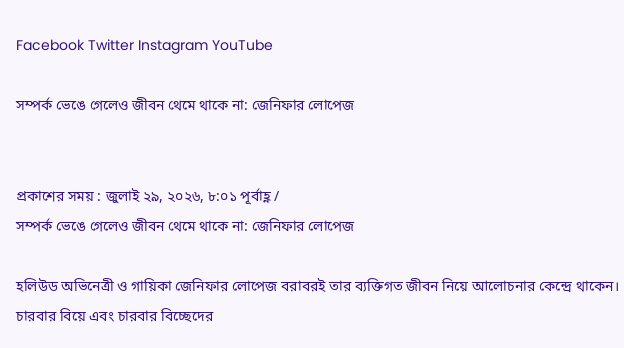Facebook Twitter Instagram YouTube

সম্পর্ক ভেঙে গেলেও জীবন থেমে থাকে না: জেনিফার লোপেজ


প্রকাশের সময় : জুলাই ২৯, ২০২৬, ৮:০১ পূর্বাহ্ণ /
সম্পর্ক ভেঙে গেলেও জীবন থেমে থাকে না: জেনিফার লোপেজ

হলিউড অভিনেত্রী ও গায়িকা জেনিফার লোপেজ বরাবরই তার ব্যক্তিগত জীবন নিয়ে আলোচনার কেন্দ্রে থাকেন। চারবার বিয়ে এবং চারবার বিচ্ছেদের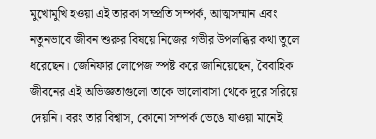মুখোমুখি হওয়া এই তারকা সম্প্রতি সম্পর্ক, আত্মসম্মান এবং নতুনভাবে জীবন শুরুর বিষয়ে নিজের গভীর উপলব্ধির কথা তুলে ধরেছেন। জেনিফার লোপেজ স্পষ্ট করে জানিয়েছেন, বৈবাহিক জীবনের এই অভিজ্ঞতাগুলো তাকে ভালোবাসা থেকে দূরে সরিয়ে দেয়নি। বরং তার বিশ্বাস, কোনো সম্পর্ক ভেঙে যাওয়া মানেই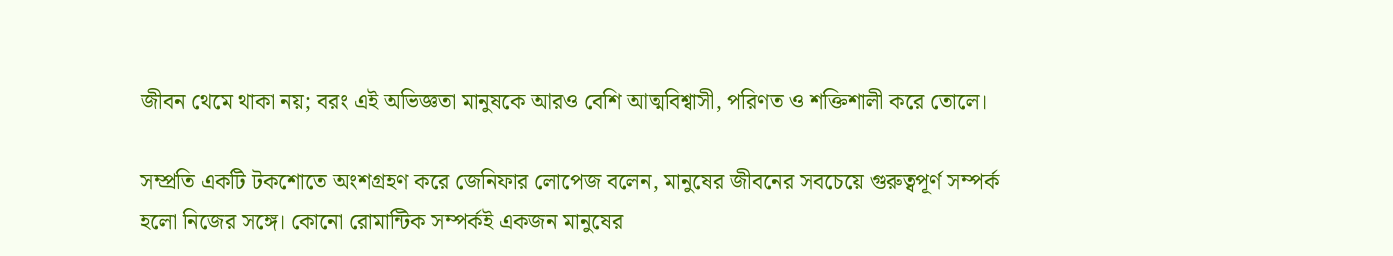জীবন থেমে থাকা নয়; বরং এই অভিজ্ঞতা মানুষকে আরও বেশি আত্মবিশ্বাসী, পরিণত ও শক্তিশালী করে তোলে।

সম্প্রতি একটি টকশোতে অংশগ্রহণ করে জেনিফার লোপেজ বলেন, মানুষের জীবনের সবচেয়ে গুরুত্বপূর্ণ সম্পর্ক হলো নিজের সঙ্গে। কোনো রোমান্টিক সম্পর্কই একজন মানুষের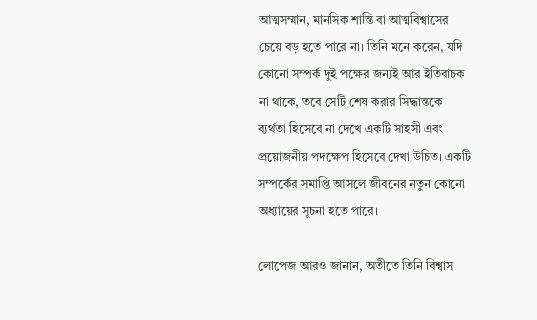আত্মসম্মান, মানসিক শান্তি বা আত্মবিশ্বাসের চেয়ে বড় হতে পারে না। তিনি মনে করেন, যদি কোনো সম্পর্ক দুই পক্ষের জন্যই আর ইতিবাচক না থাকে, তবে সেটি শেষ করার সিদ্ধান্তকে ব্যর্থতা হিসেবে না দেখে একটি সাহসী এবং প্রয়োজনীয় পদক্ষেপ হিসেবে দেখা উচিত। একটি সম্পর্কের সমাপ্তি আসলে জীবনের নতুন কোনো অধ্যায়ের সূচনা হতে পারে।

লোপেজ আরও জানান, অতীতে তিনি বিশ্বাস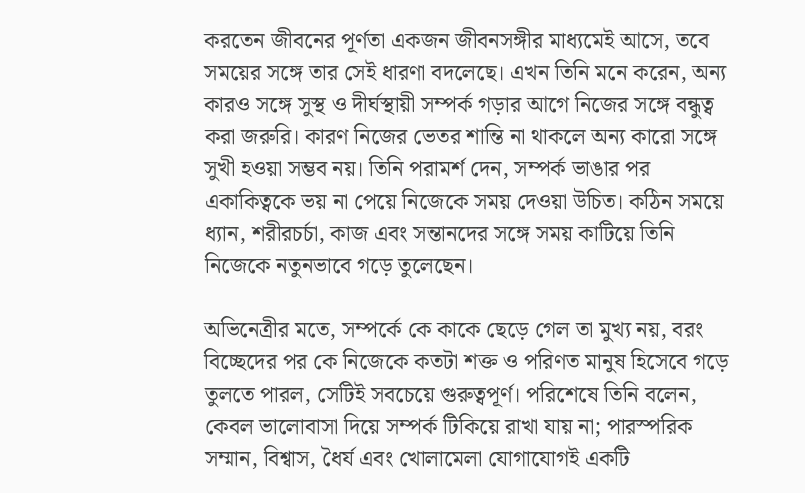করতেন জীবনের পূর্ণতা একজন জীবনসঙ্গীর মাধ্যমেই আসে, তবে সময়ের সঙ্গে তার সেই ধারণা বদলেছে। এখন তিনি মনে করেন, অন্য কারও সঙ্গে সুস্থ ও দীর্ঘস্থায়ী সম্পর্ক গড়ার আগে নিজের সঙ্গে বন্ধুত্ব করা জরুরি। কারণ নিজের ভেতর শান্তি না থাকলে অন্য কারো সঙ্গে সুখী হওয়া সম্ভব নয়। তিনি পরামর্শ দেন, সম্পর্ক ভাঙার পর একাকিত্বকে ভয় না পেয়ে নিজেকে সময় দেওয়া উচিত। কঠিন সময়ে ধ্যান, শরীরচর্চা, কাজ এবং সন্তানদের সঙ্গে সময় কাটিয়ে তিনি নিজেকে নতুনভাবে গড়ে তুলেছেন।

অভিনেত্রীর মতে, সম্পর্কে কে কাকে ছেড়ে গেল তা মুখ্য নয়, বরং বিচ্ছেদের পর কে নিজেকে কতটা শক্ত ও পরিণত মানুষ হিসেবে গড়ে তুলতে পারল, সেটিই সবচেয়ে গুরুত্বপূর্ণ। পরিশেষে তিনি বলেন, কেবল ভালোবাসা দিয়ে সম্পর্ক টিকিয়ে রাখা যায় না; পারস্পরিক সম্মান, বিশ্বাস, ধৈর্য এবং খোলামেলা যোগাযোগই একটি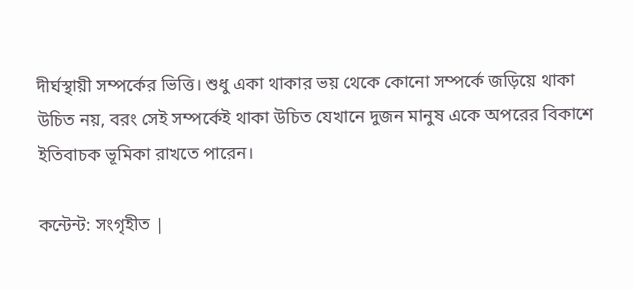দীর্ঘস্থায়ী সম্পর্কের ভিত্তি। শুধু একা থাকার ভয় থেকে কোনো সম্পর্কে জড়িয়ে থাকা উচিত নয়, বরং সেই সম্পর্কেই থাকা উচিত যেখানে দুজন মানুষ একে অপরের বিকাশে ইতিবাচক ভূমিকা রাখতে পারেন।

কন্টেন্ট: সংগৃহীত |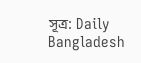সূত্র: Daily Bangladesh